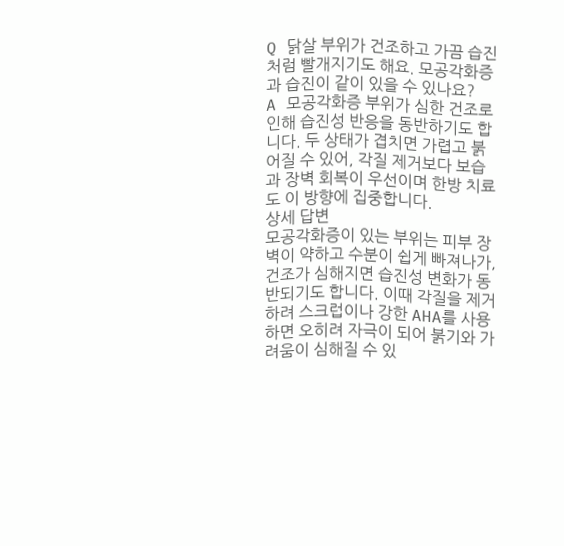Q 닭살 부위가 건조하고 가끔 습진처럼 빨개지기도 해요. 모공각화증과 습진이 같이 있을 수 있나요?
A 모공각화증 부위가 심한 건조로 인해 습진성 반응을 동반하기도 합니다. 두 상태가 겹치면 가렵고 붉어질 수 있어, 각질 제거보다 보습과 장벽 회복이 우선이며 한방 치료도 이 방향에 집중합니다.
상세 답변
모공각화증이 있는 부위는 피부 장벽이 약하고 수분이 쉽게 빠져나가, 건조가 심해지면 습진성 변화가 동반되기도 합니다. 이때 각질을 제거하려 스크럽이나 강한 AHA를 사용하면 오히려 자극이 되어 붉기와 가려움이 심해질 수 있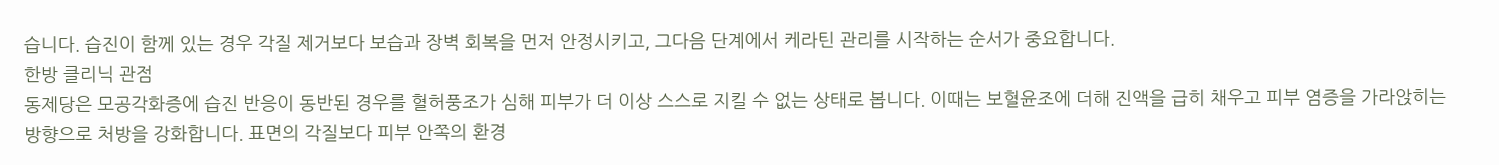습니다. 습진이 함께 있는 경우 각질 제거보다 보습과 장벽 회복을 먼저 안정시키고, 그다음 단계에서 케라틴 관리를 시작하는 순서가 중요합니다.
한방 클리닉 관점
동제당은 모공각화증에 습진 반응이 동반된 경우를 혈허풍조가 심해 피부가 더 이상 스스로 지킬 수 없는 상태로 봅니다. 이때는 보혈윤조에 더해 진액을 급히 채우고 피부 염증을 가라앉히는 방향으로 처방을 강화합니다. 표면의 각질보다 피부 안쪽의 환경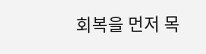회복을 먼저 목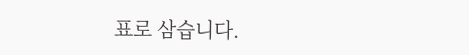표로 삼습니다.